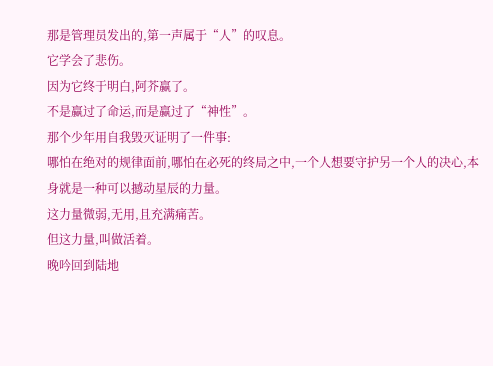那是管理员发出的,第一声属于“人”的叹息。
它学会了悲伤。
因为它终于明白,阿芥赢了。
不是赢过了命运,而是赢过了“神性”。
那个少年用自我毁灭证明了一件事:
哪怕在绝对的规律面前,哪怕在必死的终局之中,一个人想要守护另一个人的决心,本身就是一种可以撼动星辰的力量。
这力量微弱,无用,且充满痛苦。
但这力量,叫做活着。
晚吟回到陆地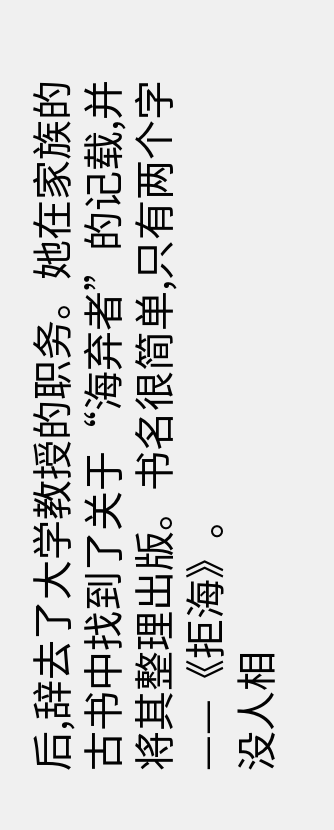后,辞去了大学教授的职务。她在家族的古书中找到了关于“海弃者”的记载,并将其整理出版。书名很简单,只有两个字——《拒海》。
没人相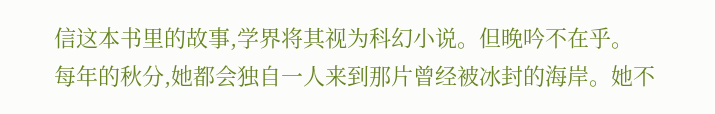信这本书里的故事,学界将其视为科幻小说。但晚吟不在乎。
每年的秋分,她都会独自一人来到那片曾经被冰封的海岸。她不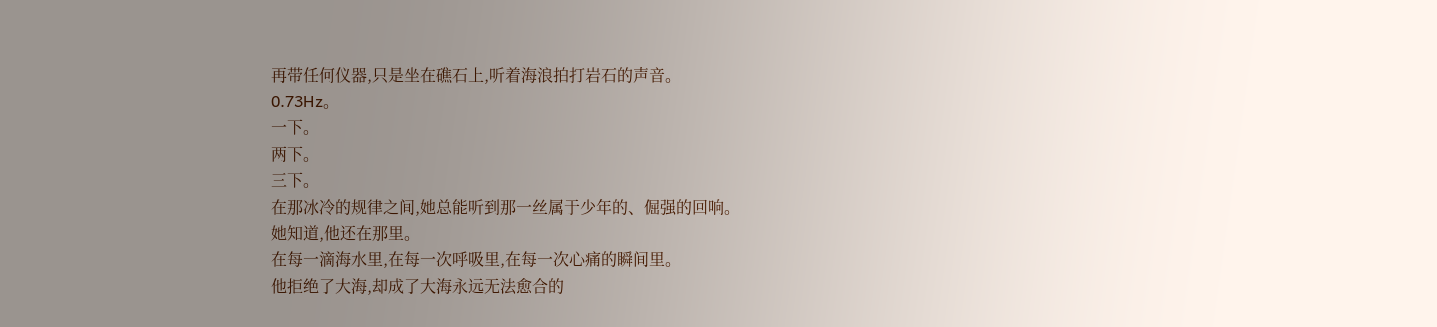再带任何仪器,只是坐在礁石上,听着海浪拍打岩石的声音。
0.73Hz。
一下。
两下。
三下。
在那冰冷的规律之间,她总能听到那一丝属于少年的、倔强的回响。
她知道,他还在那里。
在每一滴海水里,在每一次呼吸里,在每一次心痛的瞬间里。
他拒绝了大海,却成了大海永远无法愈合的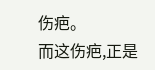伤疤。
而这伤疤,正是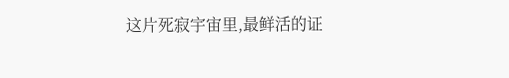这片死寂宇宙里,最鲜活的证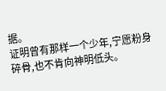据。
证明曾有那样一个少年,宁愿粉身碎骨,也不肯向神明低头。